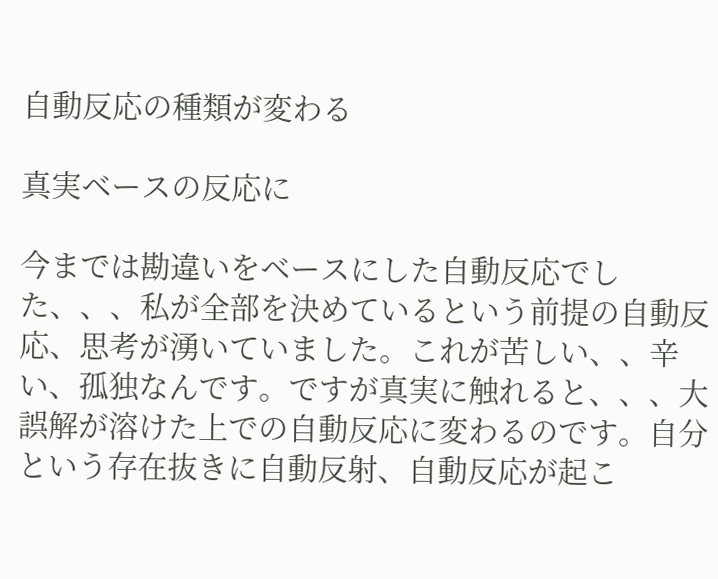自動反応の種類が変わる

真実ベースの反応に

今までは勘違いをベースにした自動反応でした、、、私が全部を決めているという前提の自動反応、思考が湧いていました。これが苦しい、、辛い、孤独なんです。ですが真実に触れると、、、大誤解が溶けた上での自動反応に変わるのです。自分という存在抜きに自動反射、自動反応が起こ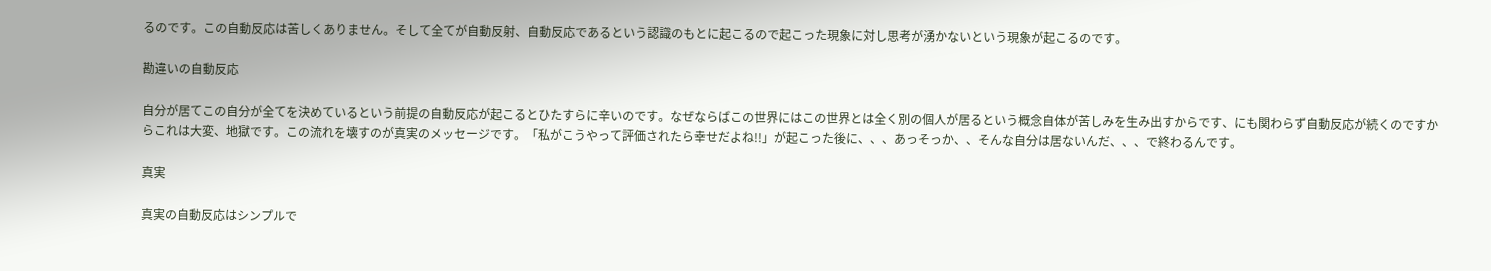るのです。この自動反応は苦しくありません。そして全てが自動反射、自動反応であるという認識のもとに起こるので起こった現象に対し思考が湧かないという現象が起こるのです。

勘違いの自動反応

自分が居てこの自分が全てを決めているという前提の自動反応が起こるとひたすらに辛いのです。なぜならばこの世界にはこの世界とは全く別の個人が居るという概念自体が苦しみを生み出すからです、にも関わらず自動反応が続くのですからこれは大変、地獄です。この流れを壊すのが真実のメッセージです。「私がこうやって評価されたら幸せだよね!!」が起こった後に、、、あっそっか、、そんな自分は居ないんだ、、、で終わるんです。

真実

真実の自動反応はシンプルで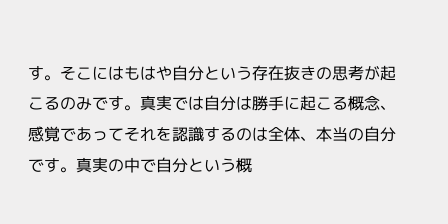す。そこにはもはや自分という存在抜きの思考が起こるのみです。真実では自分は勝手に起こる概念、感覚であってそれを認識するのは全体、本当の自分です。真実の中で自分という概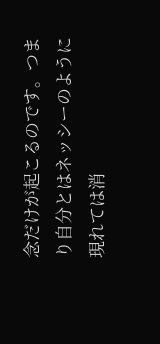念だけが起こるのです。つまり自分とはネッシーのように現れては消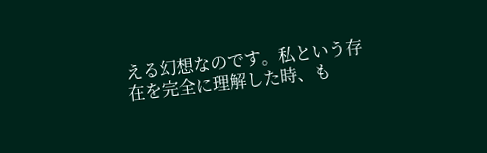える幻想なのです。私という存在を完全に理解した時、も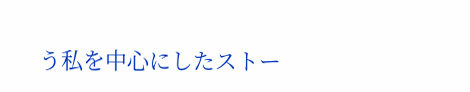う私を中心にしたストー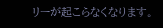リーが起こらなくなります。